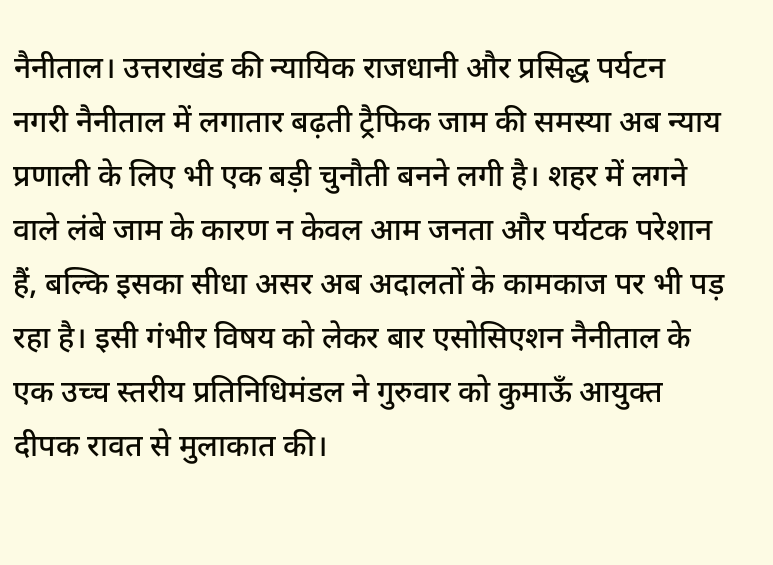नैनीताल। उत्तराखंड की न्यायिक राजधानी और प्रसिद्ध पर्यटन नगरी नैनीताल में लगातार बढ़ती ट्रैफिक जाम की समस्या अब न्याय प्रणाली के लिए भी एक बड़ी चुनौती बनने लगी है। शहर में लगने वाले लंबे जाम के कारण न केवल आम जनता और पर्यटक परेशान हैं, बल्कि इसका सीधा असर अब अदालतों के कामकाज पर भी पड़ रहा है। इसी गंभीर विषय को लेकर बार एसोसिएशन नैनीताल के एक उच्च स्तरीय प्रतिनिधिमंडल ने गुरुवार को कुमाऊँ आयुक्त दीपक रावत से मुलाकात की।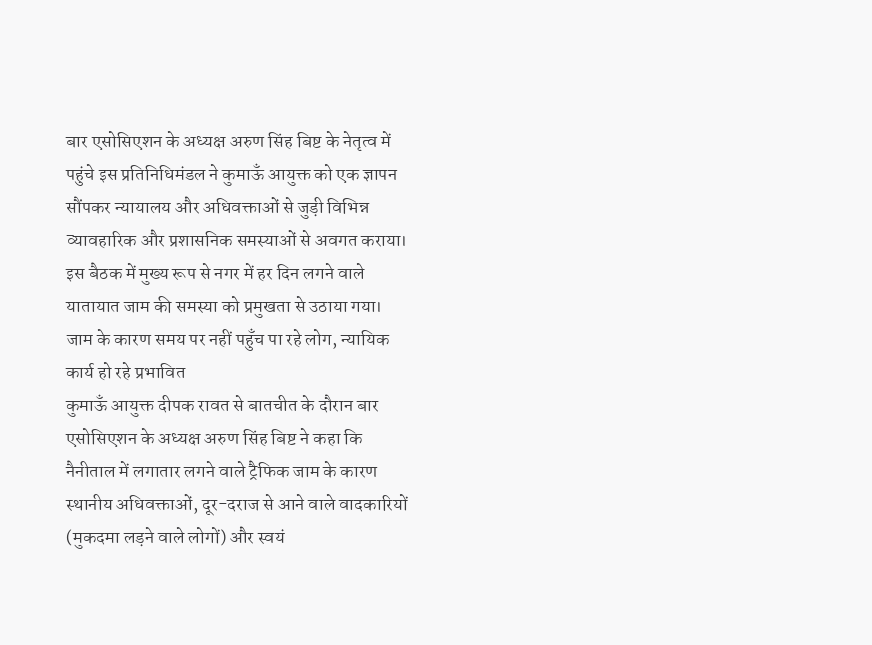बार एसोसिएशन के अध्यक्ष अरुण सिंह बिष्ट के नेतृत्व में पहुंचे इस प्रतिनिधिमंडल ने कुमाऊँ आयुक्त को एक ज्ञापन सौंपकर न्यायालय और अधिवक्ताओं से जुड़ी विभिन्न व्यावहारिक और प्रशासनिक समस्याओं से अवगत कराया। इस बैठक में मुख्य रूप से नगर में हर दिन लगने वाले यातायात जाम की समस्या को प्रमुखता से उठाया गया।
जाम के कारण समय पर नहीं पहुँच पा रहे लोग, न्यायिक कार्य हो रहे प्रभावित
कुमाऊँ आयुक्त दीपक रावत से बातचीत के दौरान बार एसोसिएशन के अध्यक्ष अरुण सिंह बिष्ट ने कहा कि नैनीताल में लगातार लगने वाले ट्रैफिक जाम के कारण स्थानीय अधिवक्ताओं, दूर-दराज से आने वाले वादकारियों (मुकदमा लड़ने वाले लोगों) और स्वयं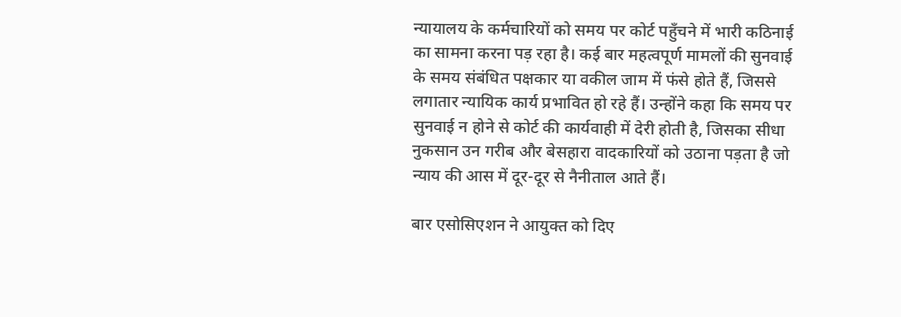न्यायालय के कर्मचारियों को समय पर कोर्ट पहुँचने में भारी कठिनाई का सामना करना पड़ रहा है। कई बार महत्वपूर्ण मामलों की सुनवाई के समय संबंधित पक्षकार या वकील जाम में फंसे होते हैं, जिससे लगातार न्यायिक कार्य प्रभावित हो रहे हैं। उन्होंने कहा कि समय पर सुनवाई न होने से कोर्ट की कार्यवाही में देरी होती है, जिसका सीधा नुकसान उन गरीब और बेसहारा वादकारियों को उठाना पड़ता है जो न्याय की आस में दूर-दूर से नैनीताल आते हैं।

बार एसोसिएशन ने आयुक्त को दिए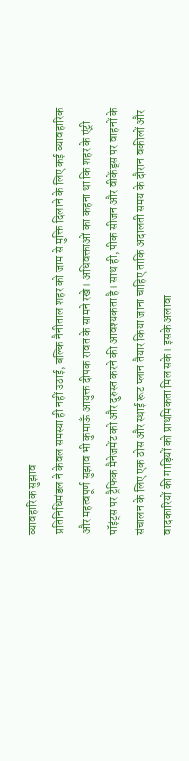व्यावहारिक सुझाव
प्रतिनिधिमंडल ने केवल समस्या ही नहीं उठाई, बल्कि नैनीताल शहर को जाम से मुक्ति दिलाने के लिए कई व्यावहारिक और महत्वपूर्ण सुझाव भी कुमाऊँ आयुक्त दीपक रावत के सामने रखे। अधिवक्ताओं का कहना था कि शहर के एंट्री पॉइंट्स पर ट्रैफिक मैनेजमेंट को और दुरुस्त करने की आवश्यकता है। साथ ही, पीक सीजन और वीकेंड्स पर वाहनों के संचालन के लिए एक ठोस और स्थाई रूट प्लान तैयार किया जाना चाहिए ताकि अदालती समय के दौरान वकीलों और वादकारियों की गाड़ियों को प्राथमिकता मिल सके। इसके अलावा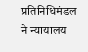प्रतिनिधिमंडल ने न्यायालय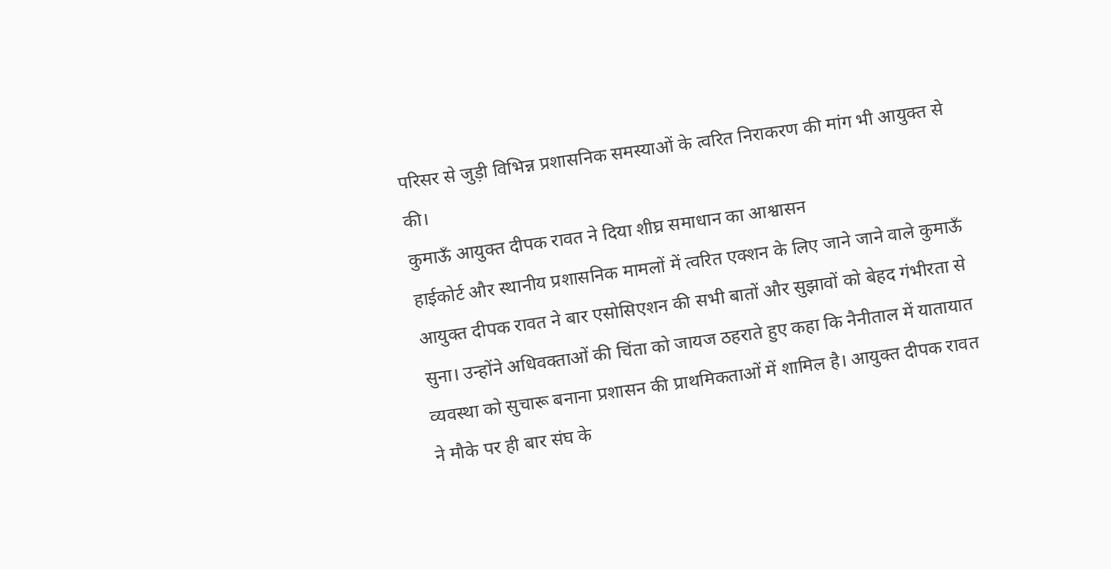परिसर से जुड़ी विभिन्न प्रशासनिक समस्याओं के त्वरित निराकरण की मांग भी आयुक्त से की।
कुमाऊँ आयुक्त दीपक रावत ने दिया शीघ्र समाधान का आश्वासन
हाईकोर्ट और स्थानीय प्रशासनिक मामलों में त्वरित एक्शन के लिए जाने जाने वाले कुमाऊँ आयुक्त दीपक रावत ने बार एसोसिएशन की सभी बातों और सुझावों को बेहद गंभीरता से सुना। उन्होंने अधिवक्ताओं की चिंता को जायज ठहराते हुए कहा कि नैनीताल में यातायात व्यवस्था को सुचारू बनाना प्रशासन की प्राथमिकताओं में शामिल है। आयुक्त दीपक रावत ने मौके पर ही बार संघ के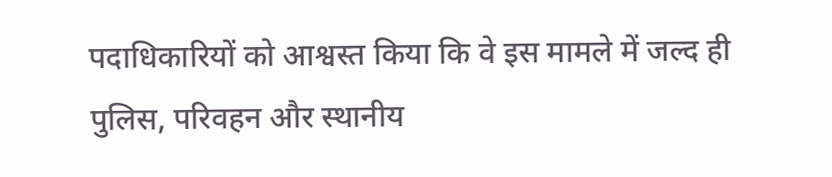पदाधिकारियों को आश्वस्त किया कि वे इस मामले में जल्द ही पुलिस, परिवहन और स्थानीय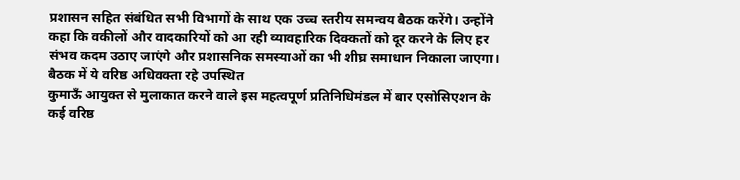प्रशासन सहित संबंधित सभी विभागों के साथ एक उच्च स्तरीय समन्वय बैठक करेंगे। उन्होंने कहा कि वकीलों और वादकारियों को आ रही व्यावहारिक दिक्कतों को दूर करने के लिए हर संभव कदम उठाए जाएंगे और प्रशासनिक समस्याओं का भी शीघ्र समाधान निकाला जाएगा।
बैठक में ये वरिष्ठ अधिवक्ता रहे उपस्थित
कुमाऊँ आयुक्त से मुलाकात करने वाले इस महत्वपूर्ण प्रतिनिधिमंडल में बार एसोसिएशन के कई वरिष्ठ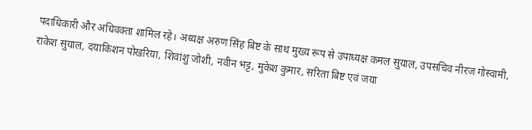पदाधिकारी और अधिवक्ता शामिल रहे। अध्यक्ष अरुण सिंह बिष्ट के साथ मुख्य रूप से उपाध्यक्ष कमल सुयाल, उपसचिव नीरज गोस्वामी, राकेश सुयाल, दयाकिशन पोखरिया, शिवांशु जोशी, नवीन भट्ट, मुकेश कुमार, सरिता बिष्ट एवं जया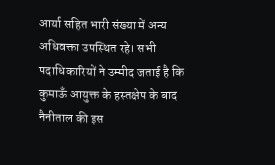आर्या सहित भारी संख्या में अन्य अधिवक्ता उपस्थित रहे। सभी पदाधिकारियों ने उम्मीद जताई है कि कुमाऊँ आयुक्त के हस्तक्षेप के बाद नैनीताल की इस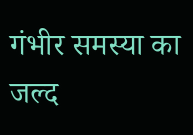गंभीर समस्या का जल्द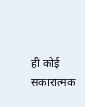ही कोई सकारात्मक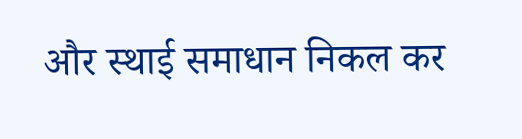और स्थाई समाधान निकल कर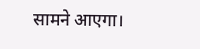सामने आएगा।